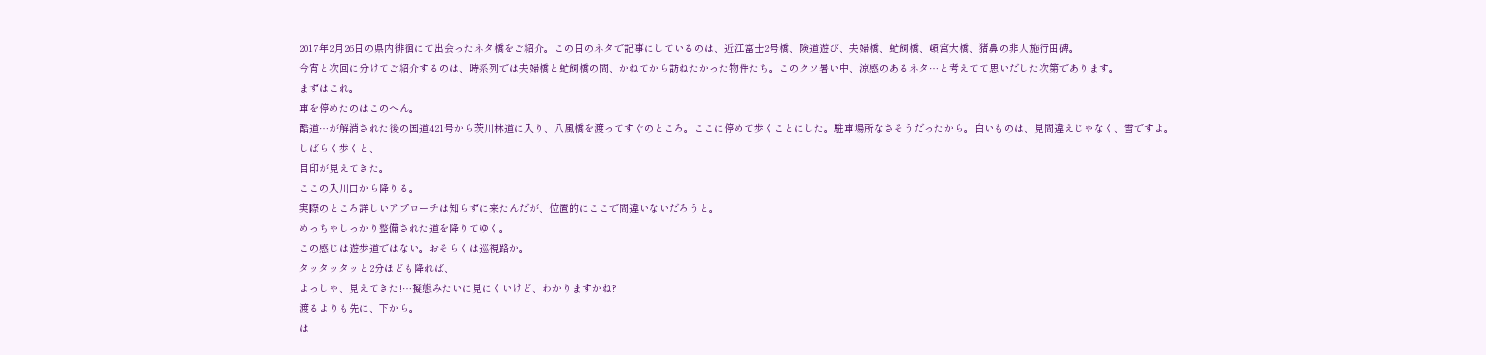2017年2月26日の県内徘徊にて出会ったネタ橋をご紹介。この日のネタで記事にしているのは、近江富士2号橋、険道遊び、夫婦橋、虻飼橋、頓宮大橋、猪鼻の非人施行田碑。
今宵と次回に分けてご紹介するのは、時系列では夫婦橋と虻飼橋の間、かねてから訪ねたかった物件たち。このクソ暑い中、涼感のあるネタ…と考えてて思いだした次第であります。
まずはこれ。
車を停めたのはこのへん。
酷道…が解消された後の国道421号から茨川林道に入り、八風橋を渡ってすぐのところ。ここに停めて歩くことにした。駐車場所なさそうだったから。白いものは、見間違えじゃなく、雪ですよ。
しばらく歩くと、
目印が見えてきた。
ここの入川口から降りる。
実際のところ詳しいアプローチは知らずに来たんだが、位置的にここで間違いないだろうと。
めっちゃしっかり整備された道を降りてゆく。
この感じは遊歩道ではない。おそらくは巡視路か。
タッタッタッと2分ほども降れば、
よっしゃ、見えてきた!…擬態みたいに見にくいけど、わかりますかね?
渡るよりも先に、下から。
は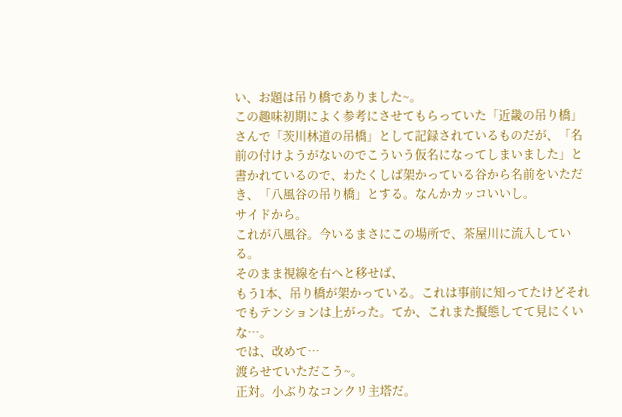い、お題は吊り橋でありました~。
この趣味初期によく参考にさせてもらっていた「近畿の吊り橋」さんで「茨川林道の吊橋」として記録されているものだが、「名前の付けようがないのでこういう仮名になってしまいました」と書かれているので、わたくしば架かっている谷から名前をいただき、「八風谷の吊り橋」とする。なんかカッコいいし。
サイドから。
これが八風谷。今いるまさにこの場所で、茶屋川に流入している。
そのまま視線を右へと移せば、
もう1本、吊り橋が架かっている。これは事前に知ってたけどそれでもテンションは上がった。てか、これまた擬態してて見にくいな…。
では、改めて…
渡らせていただこう~。
正対。小ぶりなコンクリ主塔だ。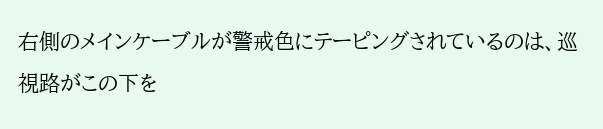右側のメインケーブルが警戒色にテーピングされているのは、巡視路がこの下を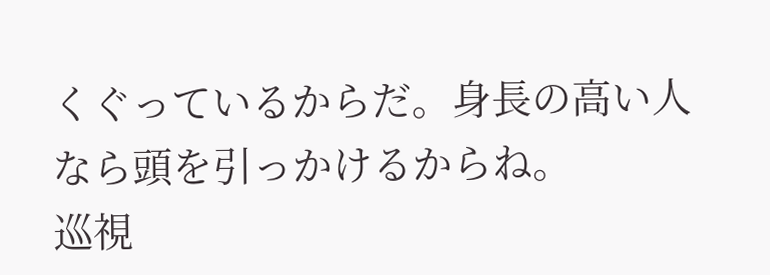くぐっているからだ。身長の高い人なら頭を引っかけるからね。
巡視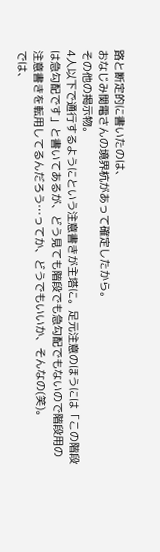路と断定的に書いたのは、
おなじみ関電さんの境界杭があって確定したから。
その他の掲示物。
4人以下で通行するようにという注意書きが主塔に。足元注意のほうには「この階段は急勾配です」と書いてあるが、どう見ても階段でも急勾配でもないので階段用の注意書きを転用してるんだろう…ってか、どうでもいいか、そんなの(笑)。
では、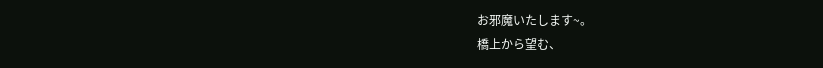お邪魔いたします~。
橋上から望む、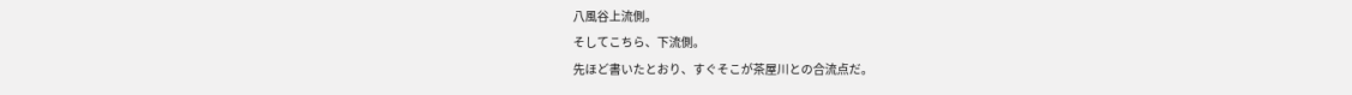八風谷上流側。
そしてこちら、下流側。
先ほど書いたとおり、すぐそこが茶屋川との合流点だ。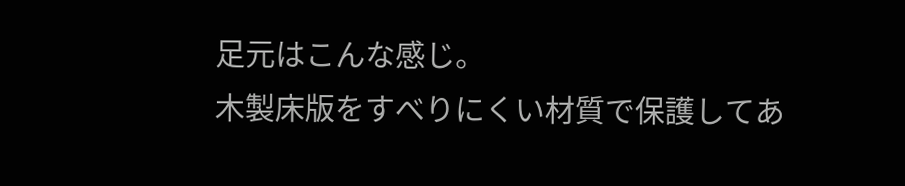足元はこんな感じ。
木製床版をすべりにくい材質で保護してあ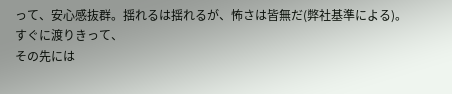って、安心感抜群。揺れるは揺れるが、怖さは皆無だ(弊社基準による)。
すぐに渡りきって、
その先には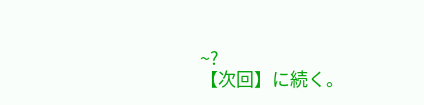~?
【次回】に続く。